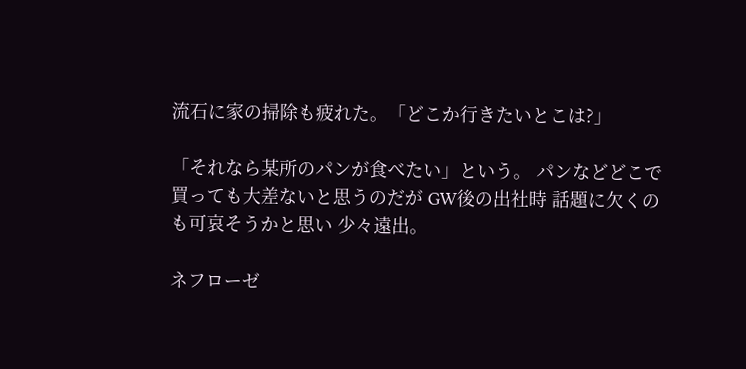流石に家の掃除も疲れた。「どこか行きたいとこは?」

「それなら某所のパンが食べたい」という。 パンなどどこで買っても大差ないと思うのだが GW後の出社時 話題に欠くのも可哀そうかと思い 少々遠出。

ネフローゼ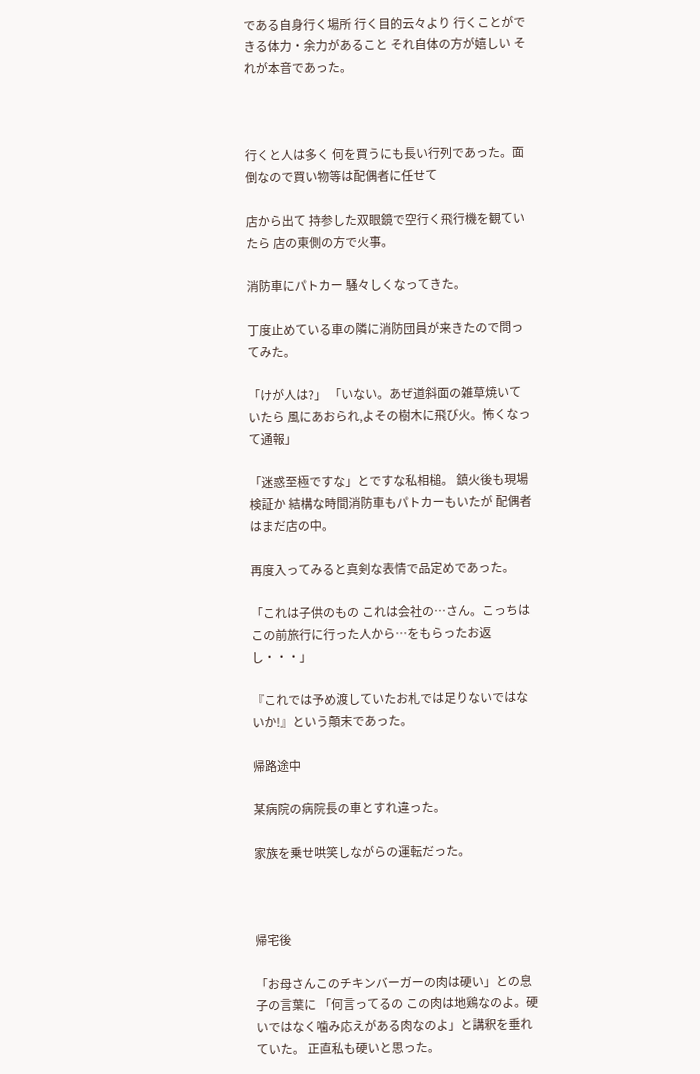である自身行く場所 行く目的云々より 行くことができる体力・余力があること それ自体の方が嬉しい それが本音であった。



行くと人は多く 何を買うにも長い行列であった。面倒なので買い物等は配偶者に任せて

店から出て 持参した双眼鏡で空行く飛行機を観ていたら 店の東側の方で火事。

消防車にパトカー 騒々しくなってきた。

丁度止めている車の隣に消防団員が来きたので問ってみた。

「けが人は?」 「いない。あぜ道斜面の雑草焼いていたら 風にあおられ,よその樹木に飛び火。怖くなって通報」

「迷惑至極ですな」とですな私相槌。 鎮火後も現場検証か 結構な時間消防車もパトカーもいたが 配偶者はまだ店の中。

再度入ってみると真剣な表情で品定めであった。

「これは子供のもの これは会社の…さん。こっちはこの前旅行に行った人から…をもらったお返し・・・」

『これでは予め渡していたお札では足りないではないか!』という顛末であった。

帰路途中

某病院の病院長の車とすれ違った。

家族を乗せ哄笑しながらの運転だった。



帰宅後

「お母さんこのチキンバーガーの肉は硬い」との息子の言葉に 「何言ってるの この肉は地鶏なのよ。硬いではなく噛み応えがある肉なのよ」と講釈を垂れていた。 正直私も硬いと思った。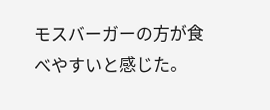モスバーガーの方が食べやすいと感じた。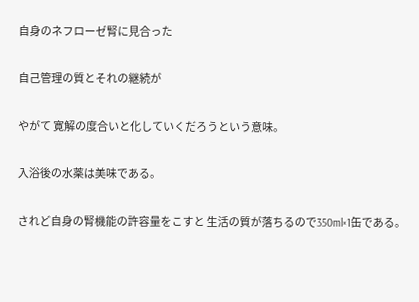自身のネフローゼ腎に見合った

自己管理の質とそれの継続が

やがて 寛解の度合いと化していくだろうという意味。

入浴後の水薬は美味である。

されど自身の腎機能の許容量をこすと 生活の質が落ちるので350ml×1缶である。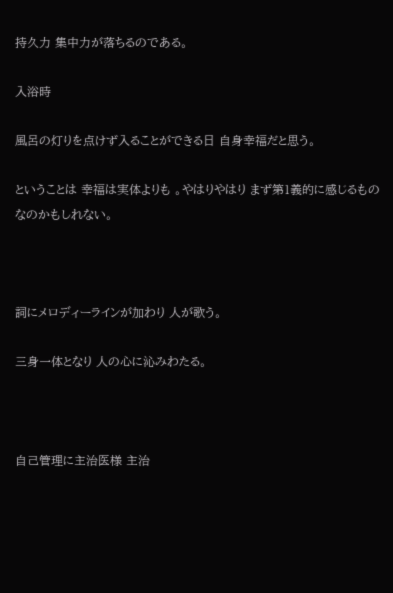持久力 集中力が落ちるのである。

入浴時

風呂の灯りを点けず入ることができる日 自身幸福だと思う。

ということは 幸福は実体よりも 。やはりやはり まず第1義的に感じるものなのかもしれない。



詞にメロディーラインが加わり 人が歌う。

三身一体となり 人の心に沁みわたる。



自己管理に主治医様 主治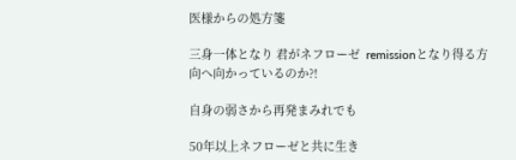医様からの処方箋

三身一体となり 君がネフローゼ  remissionとなり得る方向へ向かっているのか?!

自身の弱さから再発まみれでも

50年以上ネフローゼと共に生き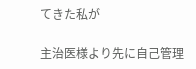てきた私が

主治医様より先に自己管理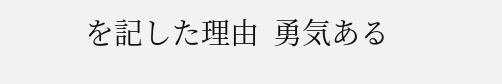を記した理由  勇気ある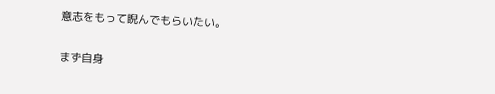意志をもって睨んでもらいたい。

まず自身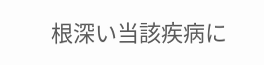根深い当該疾病に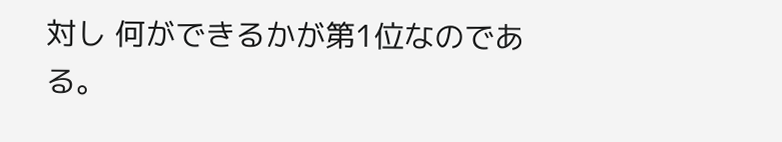対し 何ができるかが第1位なのである。